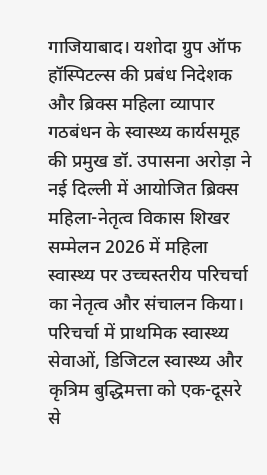गाजियाबाद। यशोदा ग्रुप ऑफ हॉस्पिटल्स की प्रबंध निदेशक और ब्रिक्स महिला व्यापार गठबंधन के स्वास्थ्य कार्यसमूह की प्रमुख डॉ. उपासना अरोड़ा ने नई दिल्ली में आयोजित ब्रिक्स महिला-नेतृत्व विकास शिखर सम्मेलन 2026 में महिला स्वास्थ्य पर उच्चस्तरीय परिचर्चा का नेतृत्व और संचालन किया। परिचर्चा में प्राथमिक स्वास्थ्य सेवाओं, डिजिटल स्वास्थ्य और कृत्रिम बुद्धिमत्ता को एक-दूसरे से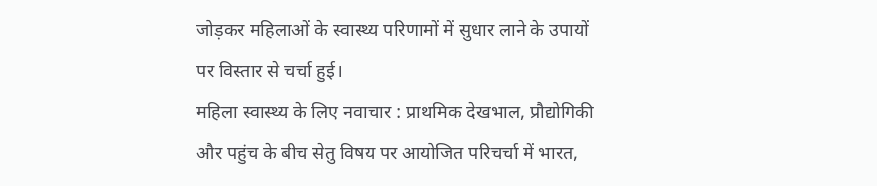जोड़कर महिलाओं के स्वास्थ्य परिणामों में सुधार लाने के उपायों पर विस्तार से चर्चा हुई।
महिला स्वास्थ्य के लिए नवाचार : प्राथमिक देखभाल, प्रौद्योगिकी और पहुंच के बीच सेतु विषय पर आयोजित परिचर्चा में भारत,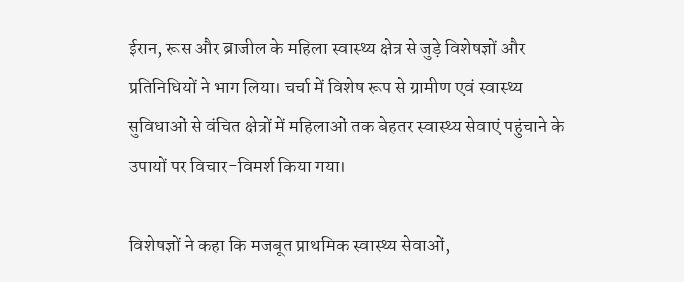ईरान, रूस और ब्राजील के महिला स्वास्थ्य क्षेत्र से जुड़े विशेषज्ञों और प्रतिनिधियों ने भाग लिया। चर्चा में विशेष रूप से ग्रामीण एवं स्वास्थ्य सुविधाओं से वंचित क्षेत्रों में महिलाओं तक बेहतर स्वास्थ्य सेवाएं पहुंचाने के उपायों पर विचार-विमर्श किया गया।

विशेषज्ञों ने कहा कि मजबूत प्राथमिक स्वास्थ्य सेवाओं,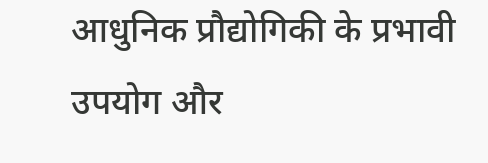आधुनिक प्रौद्योगिकी के प्रभावी उपयोग और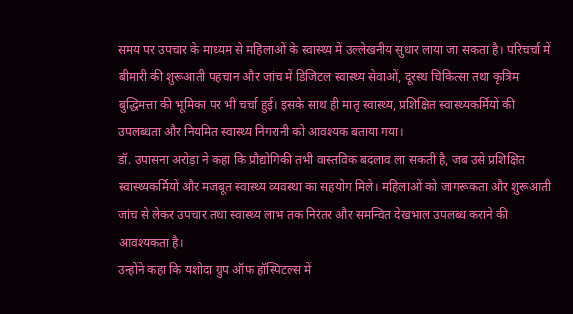समय पर उपचार के माध्यम से महिलाओं के स्वास्थ्य में उल्लेखनीय सुधार लाया जा सकता है। परिचर्चा में बीमारी की शुरूआती पहचान और जांच में डिजिटल स्वास्थ्य सेवाओं, दूरस्थ चिकित्सा तथा कृत्रिम बुद्धिमत्ता की भूमिका पर भी चर्चा हुई। इसके साथ ही मातृ स्वास्थ्य, प्रशिक्षित स्वास्थ्यकर्मियों की उपलब्धता और नियमित स्वास्थ्य निगरानी को आवश्यक बताया गया।
डॉ. उपासना अरोड़ा ने कहा कि प्रौद्योगिकी तभी वास्तविक बदलाव ला सकती है, जब उसे प्रशिक्षित स्वास्थ्यकर्मियों और मजबूत स्वास्थ्य व्यवस्था का सहयोग मिले। महिलाओं को जागरूकता और शुरूआती जांच से लेकर उपचार तथा स्वास्थ्य लाभ तक निरंतर और समन्वित देखभाल उपलब्ध कराने की आवश्यकता है।
उन्होंने कहा कि यशोदा ग्रुप ऑफ हॉस्पिटल्स में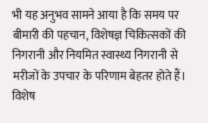भी यह अनुभव सामने आया है कि समय पर बीमारी की पहचान, विशेषज्ञ चिकित्सकों की निगरानी और नियमित स्वास्थ्य निगरानी से मरीजों के उपचार के परिणाम बेहतर होते हैं। विशेष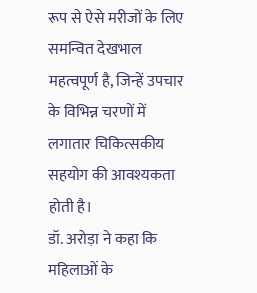रूप से ऐसे मरीजों के लिए समन्वित देखभाल महत्वपूर्ण है, जिन्हें उपचार के विभिन्न चरणों में लगातार चिकित्सकीय सहयोग की आवश्यकता होती है।
डॉ. अरोड़ा ने कहा कि महिलाओं के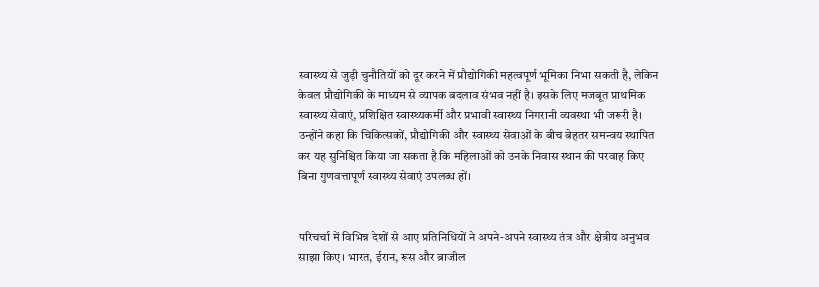स्वास्थ्य से जुड़ी चुनौतियों को दूर करने में प्रौद्योगिकी महत्वपूर्ण भूमिका निभा सकती है, लेकिन केवल प्रौद्योगिकी के माध्यम से व्यापक बदलाव संभव नहीं है। इसके लिए मजबूत प्राथमिक स्वास्थ्य सेवाएं, प्रशिक्षित स्वास्थ्यकर्मी और प्रभावी स्वास्थ्य निगरानी व्यवस्था भी जरूरी है। उन्होंने कहा कि चिकित्सकों, प्रौद्योगिकी और स्वास्थ्य सेवाओं के बीच बेहतर समन्वय स्थापित कर यह सुनिश्चित किया जा सकता है कि महिलाओं को उनके निवास स्थान की परवाह किए बिना गुणवत्तापूर्ण स्वास्थ्य सेवाएं उपलब्ध हों।


परिचर्चा में विभिन्न देशों से आए प्रतिनिधियों ने अपने-अपने स्वास्थ्य तंत्र और क्षेत्रीय अनुभव साझा किए। भारत, ईरान, रूस और ब्राजील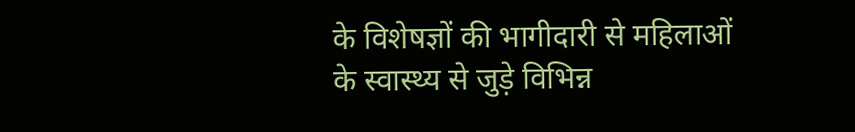के विशेषज्ञों की भागीदारी से महिलाओं के स्वास्थ्य से जुड़े विभिन्न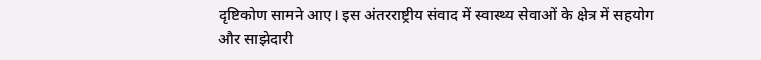दृष्टिकोण सामने आए। इस अंतरराष्ट्रीय संवाद में स्वास्थ्य सेवाओं के क्षेत्र में सहयोग और साझेदारी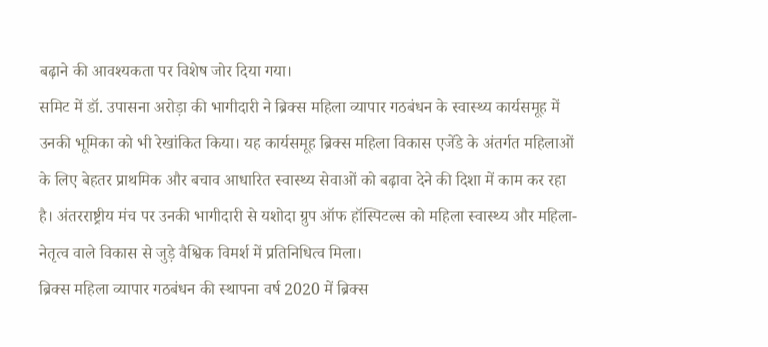बढ़ाने की आवश्यकता पर विशेष जोर दिया गया।
समिट में डॉ. उपासना अरोड़ा की भागीदारी ने ब्रिक्स महिला व्यापार गठबंधन के स्वास्थ्य कार्यसमूह में उनकी भूमिका को भी रेखांकित किया। यह कार्यसमूह ब्रिक्स महिला विकास एजेंडे के अंतर्गत महिलाओं के लिए बेहतर प्राथमिक और बचाव आधारित स्वास्थ्य सेवाओं को बढ़ावा देने की दिशा में काम कर रहा है। अंतरराष्ट्रीय मंच पर उनकी भागीदारी से यशोदा ग्रुप ऑफ हॉस्पिटल्स को महिला स्वास्थ्य और महिला-नेतृत्व वाले विकास से जुड़े वैश्विक विमर्श में प्रतिनिधित्व मिला।
ब्रिक्स महिला व्यापार गठबंधन की स्थापना वर्ष 2020 में ब्रिक्स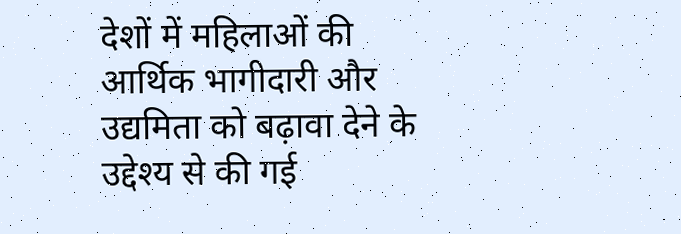देशों में महिलाओं की आर्थिक भागीदारी और उद्यमिता को बढ़ावा देने के उद्देश्य से की गई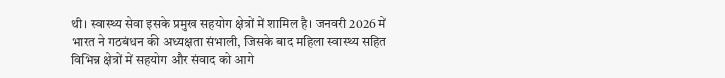थी। स्वास्थ्य सेवा इसके प्रमुख सहयोग क्षेत्रों में शामिल है। जनवरी 2026 में भारत ने गठबंधन की अध्यक्षता संभाली, जिसके बाद महिला स्वास्थ्य सहित विभिन्न क्षेत्रों में सहयोग और संवाद को आगे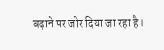बढ़ाने पर जोर दिया जा रहा है।